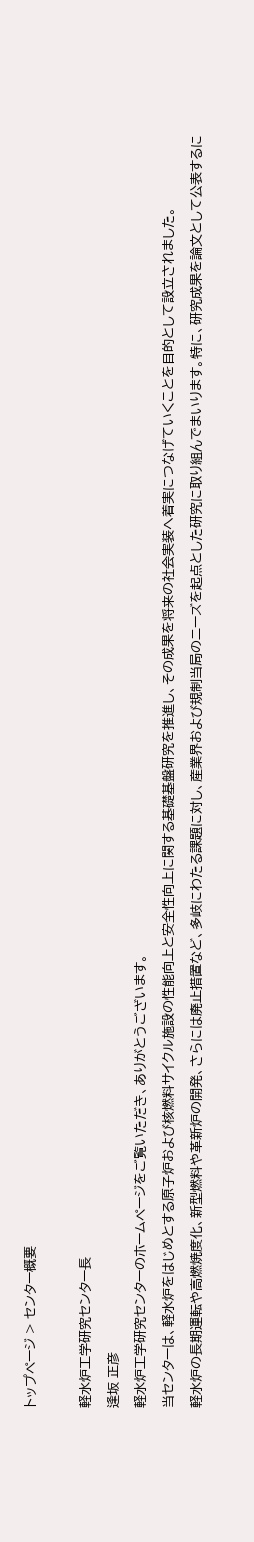トップページ > センター概要

軽水炉工学研究センター長
逢坂 正彦
軽水炉工学研究センターのホームページをご覧いただき、ありがとうございます。
当センターは、軽水炉をはじめとする原子炉および核燃料サイクル施設の性能向上と安全性向上に関する基礎基盤研究を推進し、その成果を将来の社会実装へ着実につなげていくことを目的として設立されました。
軽水炉の長期運転や高燃焼度化、新型燃料や革新炉の開発、さらには廃止措置など、多岐にわたる課題に対し、産業界および規制当局のニーズを起点とした研究に取り組んでまいります。特に、研究成果を論文として公表するに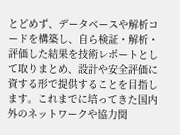とどめず、データベースや解析コードを構築し、自ら検証・解析・評価した結果を技術レポートとして取りまとめ、設計や安全評価に資する形で提供することを目指します。これまでに培ってきた国内外のネットワークや協力関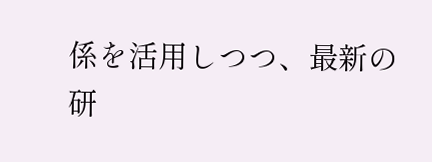係を活用しつつ、最新の研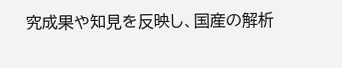究成果や知見を反映し、国産の解析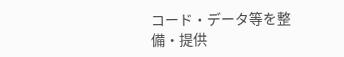コード・データ等を整備・提供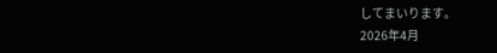してまいります。
2026年4月